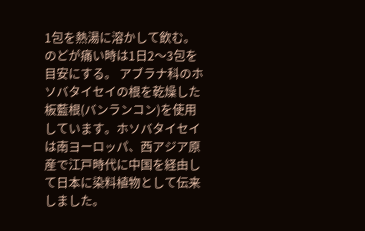1包を熱湯に溶かして飲む。のどが痛い時は1日2〜3包を目安にする。 アブラナ科のホソバタイセイの根を乾燥した板藍根(バンランコン)を使用しています。ホソバタイセイは南ヨーロッパ、西アジア原産で江戸時代に中国を経由して日本に染料植物として伝来しました。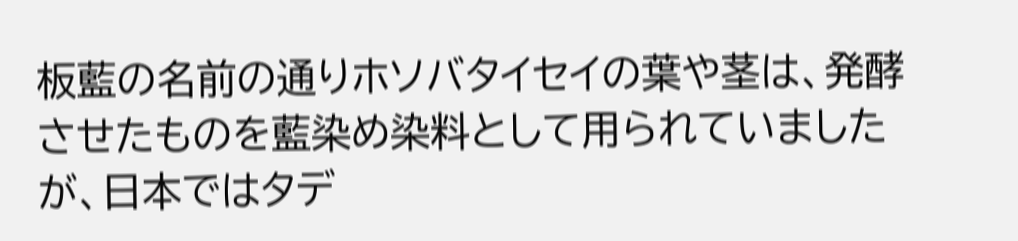板藍の名前の通りホソバタイセイの葉や茎は、発酵させたものを藍染め染料として用られていましたが、日本ではタデ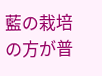藍の栽培の方が普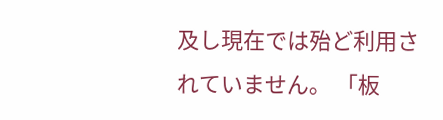及し現在では殆ど利用されていません。 「板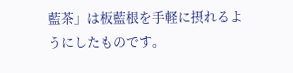藍茶」は板藍根を手軽に摂れるようにしたものです。